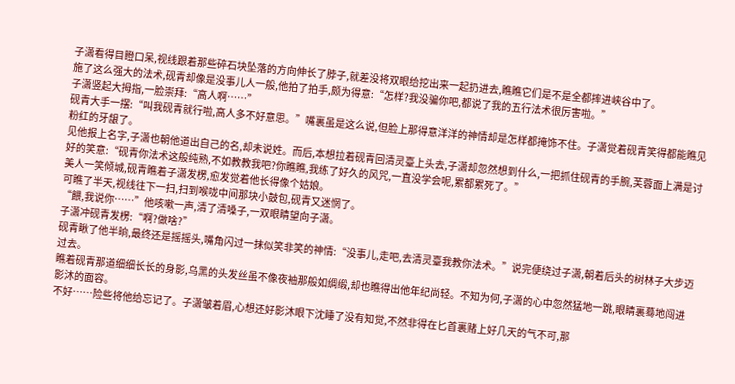子潇看得目瞪口呆,视线跟着那些碎石块坠落的方向伸长了脖子,就差没将双眼给挖出来一起扔进去,瞧瞧它们是不是全都摔进峡谷中了。
施了这么强大的法术,砚青却像是没事儿人一般,他拍了拍手,颇为得意:“怎样?我没骗你吧,都说了我的五行法术很厉害啦。”
子潇竖起大拇指,一脸崇拜:“高人啊……”
砚青大手一摆:“叫我砚青就行啦,高人多不好意思。”嘴裏虽是这么说,但脸上那得意洋洋的神情却是怎样都掩饰不住。子潇觉着砚青笑得都能瞧见粉红的牙龈了。
见他报上名字,子潇也朝他道出自己的名,却未说姓。而后,本想拉着砚青回清灵臺上头去,子潇却忽然想到什么,一把抓住砚青的手腕,芙蓉面上满是讨好的笑意:“砚青你法术这般纯熟,不如教教我吧?你瞧瞧,我练了好久的风咒,一直没学会呢,累都累死了。”
美人一笑倾城,砚青瞧着子潇发楞,愈发觉着他长得像个姑娘。
可瞧了半天,视线往下一扫,扫到喉咙中间那块小鼓包,砚青又迷惘了。
“餵,我说你……”他咳嗽一声,清了清嗓子,一双眼睛望向子潇。
子潇冲砚青发楞:“啊?做啥?”
砚青瞅了他半晌,最终还是摇摇头,嘴角闪过一抹似笑非笑的神情:“没事儿,走吧,去清灵臺我教你法术。”说完便绕过子潇,朝着后头的树林子大步迈过去。
瞧着砚青那道细细长长的身影,乌黑的头发丝虽不像夜袖那般如绸缎,却也瞧得出他年纪尚轻。不知为何,子潇的心中忽然猛地一跳,眼睛裏蓦地闯进影沐的面容。
不好……险些将他给忘记了。子潇皱着眉,心想还好影沐眼下沈睡了没有知觉,不然非得在匕首裏赌上好几天的气不可,那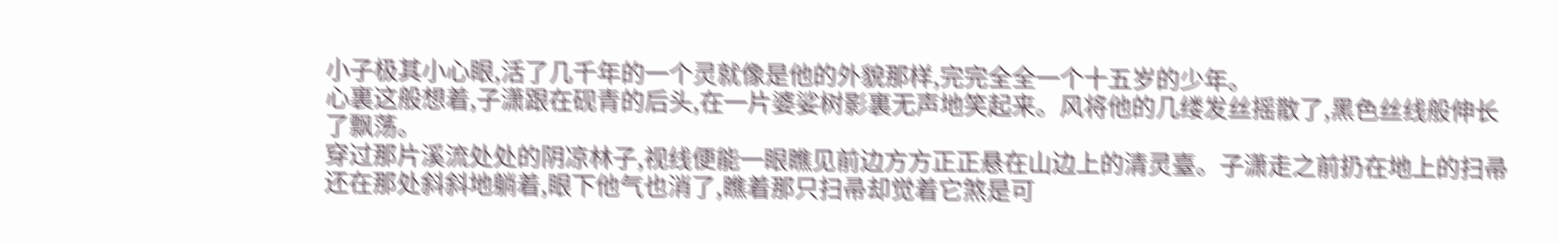小子极其小心眼,活了几千年的一个灵就像是他的外貌那样,完完全全一个十五岁的少年。
心裏这般想着,子潇跟在砚青的后头,在一片婆娑树影裏无声地笑起来。风将他的几缕发丝摇散了,黑色丝线般伸长了飘荡。
穿过那片溪流处处的阴凉林子,视线便能一眼瞧见前边方方正正悬在山边上的清灵臺。子潇走之前扔在地上的扫帚还在那处斜斜地躺着,眼下他气也消了,瞧着那只扫帚却觉着它煞是可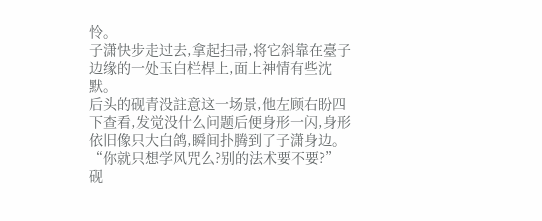怜。
子潇快步走过去,拿起扫帚,将它斜靠在臺子边缘的一处玉白栏桿上,面上神情有些沈默。
后头的砚青没註意这一场景,他左顾右盼四下查看,发觉没什么问题后便身形一闪,身形依旧像只大白鸽,瞬间扑腾到了子潇身边。
“你就只想学风咒么?别的法术要不要?”砚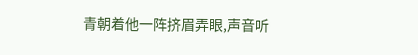青朝着他一阵挤眉弄眼,声音听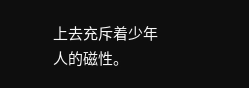上去充斥着少年人的磁性。